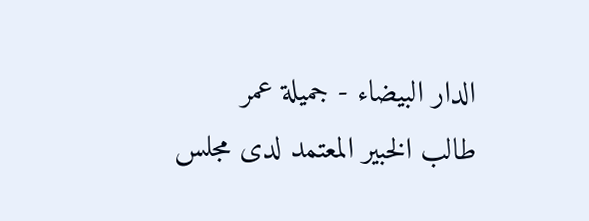الدار البيضاء - جميلة عمر
طالب الخبير المعتمد لدى مجلس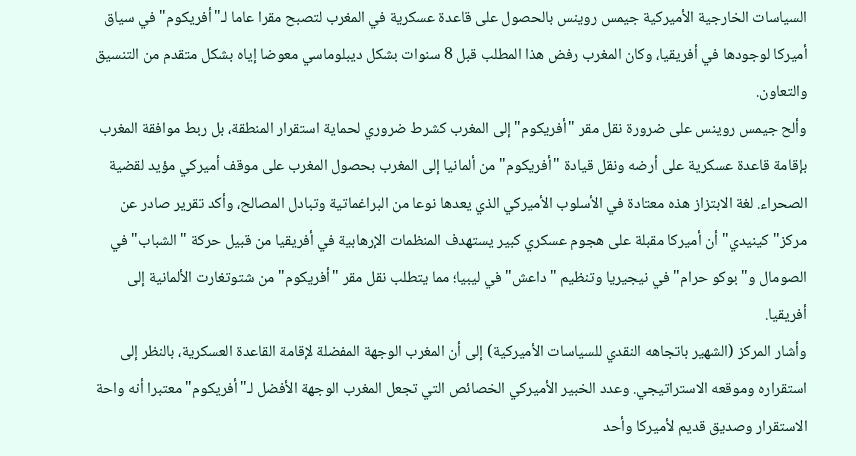السياسات الخارجية الأميركية جيمس روينس بالحصول على قاعدة عسكرية في المغرب لتصبح مقرا عاما لـ"أفريكوم" في سياق أميركا لوجودها في أفريقيا، وكان المغرب رفض هذا المطلب قبل 8 سنوات بشكل ديبلوماسي معوضا إياه بشكل متقدم من التنسيق والتعاون.
وألح جيمس روينس على ضرورة نقل مقر "أفريكوم" إلى المغرب كشرط ضروري لحماية استقرار المنطقة، بل ربط موافقة المغرب بإقامة قاعدة عسكرية على أرضه ونقل قيادة "أفريكوم" من ألمانيا إلى المغرب بحصول المغرب على موقف أميركي مؤيد لقضية الصحراء. لغة الابتزاز هذه معتادة في الأسلوب الأميركي الذي يعدها نوعا من البراغماتية وتبادل المصالح، وأكد تقرير صادر عن مركز"كينيدي" أن أميركا مقبلة على هجوم عسكري كبير يستهدف المنظمات الإرهابية في أفريقيا من قبيل حركة "الشباب" في الصومال و"بوكو حرام" في نيجيريا وتنظيم "داعش" في ليبيا؛ مما يتطلب نقل مقر "أفريكوم" من شتوتغارت الألمانية إلى أفريقيا.
وأشار المركز (الشهير باتجاهه النقدي للسياسات الأميركية) إلى أن المغرب الوجهة المفضلة لإقامة القاعدة العسكرية، بالنظر إلى استقراره وموقعه الاستراتيجي. وعدد الخبير الأميركي الخصائص التي تجعل المغرب الوجهة الأفضل لـ"أفريكوم" معتبرا أنه واحة الاستقرار وصديق قديم لأميركا وأحد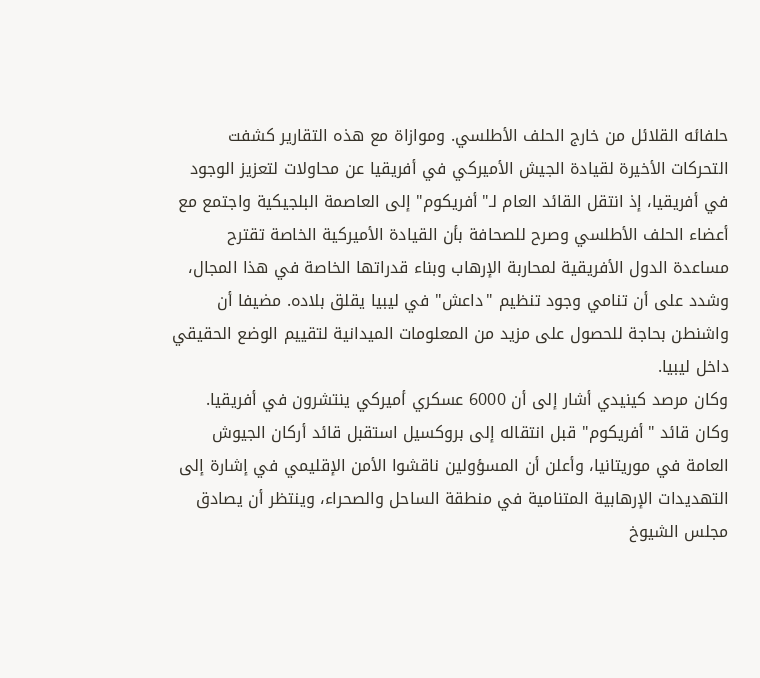حلفائه القلائل من خارج الحلف الأطلسي. وموازاة مع هذه التقارير كشفت التحركات الأخيرة لقيادة الجيش الأميركي في أفريقيا عن محاولات لتعزيز الوجود في أفريقيا، إذ انتقل القائد العام لـ"أفريكوم" إلى العاصمة البلجيكية واجتمع مع أعضاء الحلف الأطلسي وصرح للصحافة بأن القيادة الأميركية الخاصة تقترح مساعدة الدول الأفريقية لمحاربة الإرهاب وبناء قدراتها الخاصة في هذا المجال، وشدد على أن تنامي وجود تنظيم "داعش" في ليبيا يقلق بلاده. مضيفا أن واشنطن بحاجة للحصول على مزيد من المعلومات الميدانية لتقييم الوضع الحقيقي داخل ليبيا.
وكان مرصد كينيدي أشار إلى أن 6000 عسكري أميركي ينتشرون في أفريقيا. وكان قائد "أفريكوم" قبل انتقاله إلى بروكسيل استقبل قائد أركان الجيوش العامة في موريتانيا، وأعلن أن المسؤولين ناقشوا الأمن الإقليمي في إشارة إلى التهديدات الإرهابية المتنامية في منطقة الساحل والصحراء، وينتظر أن يصادق مجلس الشيوخ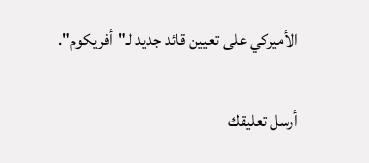الأميركي على تعيين قائد جديد لـ"أفريكوم".


أرسل تعليقك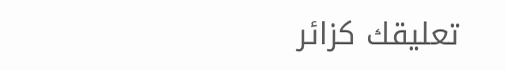تعليقك كزائر